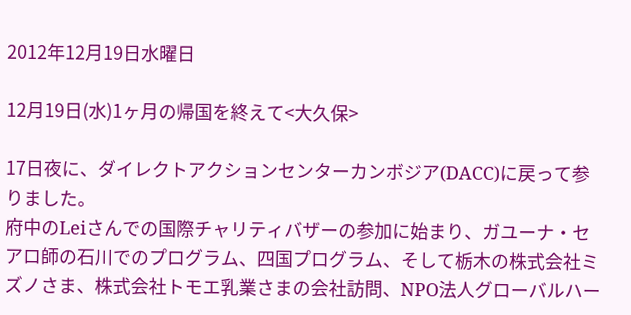2012年12月19日水曜日

12月19日(水)1ヶ月の帰国を終えて<大久保>

17日夜に、ダイレクトアクションセンターカンボジア(DACC)に戻って参りました。
府中のLeiさんでの国際チャリティバザーの参加に始まり、ガユーナ・セアロ師の石川でのプログラム、四国プログラム、そして栃木の株式会社ミズノさま、株式会社トモエ乳業さまの会社訪問、NPO法人グローバルハー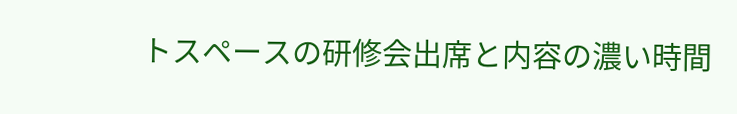トスペースの研修会出席と内容の濃い時間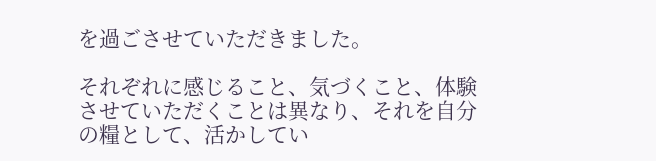を過ごさせていただきました。

それぞれに感じること、気づくこと、体験させていただくことは異なり、それを自分の糧として、活かしてい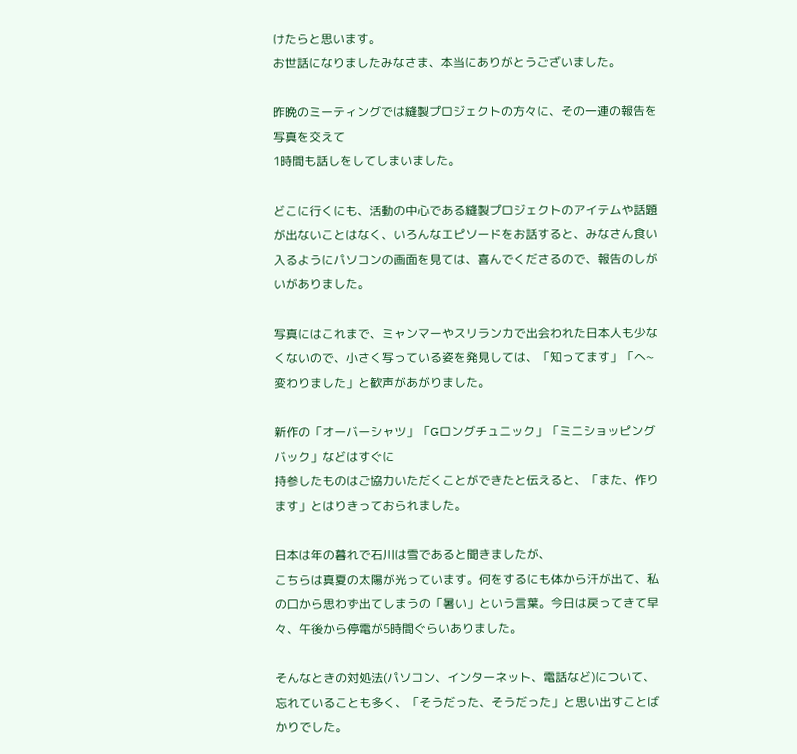けたらと思います。
お世話になりましたみなさま、本当にありがとうございました。

昨晩のミーティングでは縫製プロジェクトの方々に、その一連の報告を写真を交えて
1時間も話しをしてしまいました。

どこに行くにも、活動の中心である縫製プロジェクトのアイテムや話題が出ないことはなく、いろんなエピソードをお話すると、みなさん食い入るようにパソコンの画面を見ては、喜んでくださるので、報告のしがいがありました。

写真にはこれまで、ミャンマーやスリランカで出会われた日本人も少なくないので、小さく写っている姿を発見しては、「知ってます」「へ~ 変わりました」と歓声があがりました。

新作の「オーバーシャツ」「Gロングチュニック」「ミニショッピングバック」などはすぐに
持参したものはご協力いただくことができたと伝えると、「また、作ります」とはりきっておられました。

日本は年の暮れで石川は雪であると聞きましたが、
こちらは真夏の太陽が光っています。何をするにも体から汗が出て、私の口から思わず出てしまうの「暑い」という言葉。今日は戻ってきて早々、午後から停電が5時間ぐらいありました。

そんなときの対処法(パソコン、インターネット、電話など)について、忘れていることも多く、「そうだった、そうだった」と思い出すことばかりでした。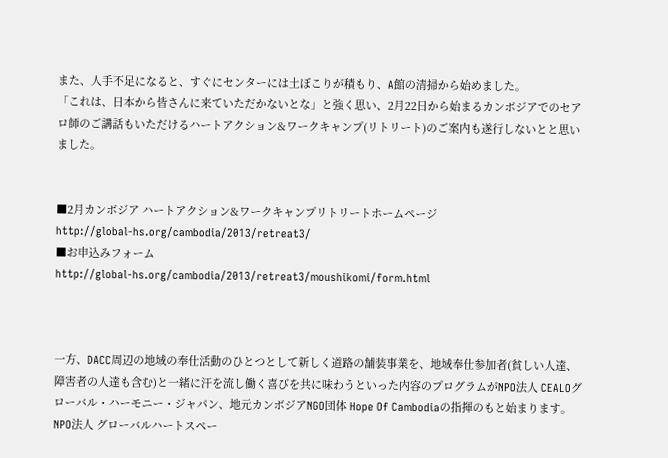また、人手不足になると、すぐにセンターには土ぼこりが積もり、A館の清掃から始めました。
「これは、日本から皆さんに来ていただかないとな」と強く思い、2月22日から始まるカンボジアでのセアロ師のご講話もいただけるハートアクション&ワークキャンプ(リトリート)のご案内も遂行しないとと思いました。


■2月カンボジア ハートアクション&ワークキャンプリトリートホームページ
http://global-hs.org/cambodia/2013/retreat3/
■お申込みフォーム
http://global-hs.org/cambodia/2013/retreat3/moushikomi/form.html



一方、DACC周辺の地域の奉仕活動のひとつとして新しく道路の舗装事業を、地域奉仕参加者(貧しい人達、障害者の人達も含む)と一緒に汗を流し働く喜びを共に味わうといった内容のプログラムがNPO法人 CEALOグローバル・ハーモニー・ジャパン、地元カンボジアNGO団体 Hope Of Cambodiaの指揮のもと始まります。NPO法人 グローバルハートスペー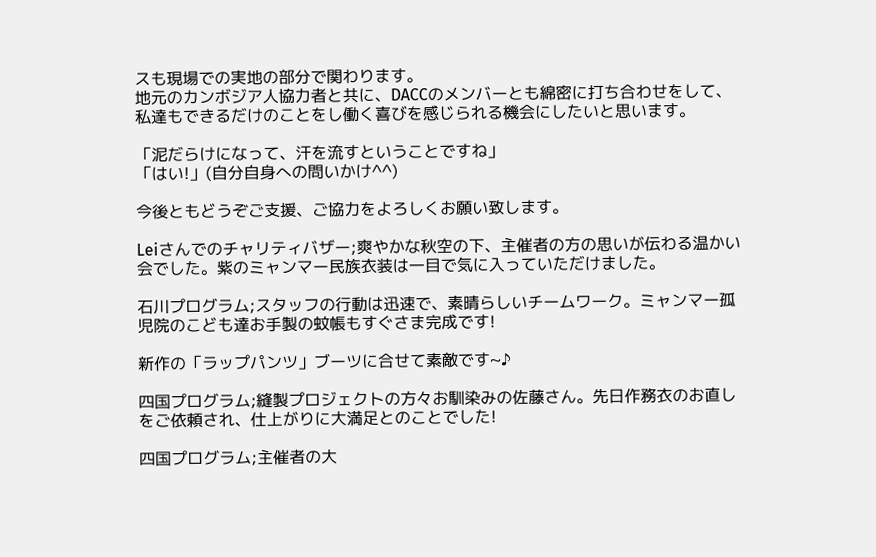スも現場での実地の部分で関わります。
地元のカンボジア人協力者と共に、DACCのメンバーとも綿密に打ち合わせをして、私達もできるだけのことをし働く喜びを感じられる機会にしたいと思います。

「泥だらけになって、汗を流すということですね」
「はい!」(自分自身への問いかけ^^)

今後ともどうぞご支援、ご協力をよろしくお願い致します。

Leiさんでのチャリティバザー;爽やかな秋空の下、主催者の方の思いが伝わる温かい会でした。紫のミャンマー民族衣装は一目で気に入っていただけました。

石川プログラム;スタッフの行動は迅速で、素晴らしいチームワーク。ミャンマー孤児院のこども達お手製の蚊帳もすぐさま完成です!

新作の「ラップパンツ」ブーツに合せて素敵です~♪

四国プログラム;縫製プロジェクトの方々お馴染みの佐藤さん。先日作務衣のお直しをご依頼され、仕上がりに大満足とのことでした!

四国プログラム;主催者の大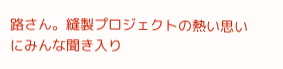路さん。縫製プロジェクトの熱い思いにみんな聞き入り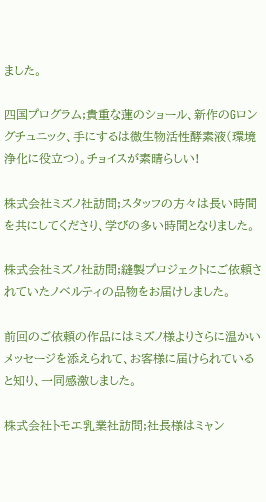ました。

四国プログラム;貴重な蓮のショール、新作のGロングチュニック、手にするは微生物活性酵素液(環境浄化に役立つ)。チョイスが素晴らしい!

株式会社ミズノ社訪問;スタッフの方々は長い時間を共にしてくださり、学びの多い時間となりました。

株式会社ミズノ社訪問;縫製プロジェクトにご依頼されていたノベルティの品物をお届けしました。

前回のご依頼の作品にはミズノ様よりさらに温かいメッセージを添えられて、お客様に届けられていると知り、一同感激しました。

株式会社トモエ乳業社訪問;社長様はミャン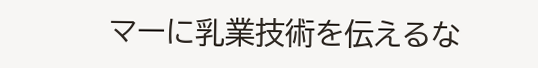マーに乳業技術を伝えるな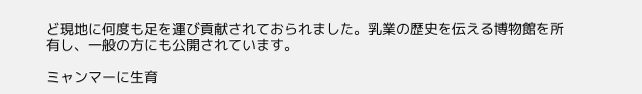ど現地に何度も足を運び貢献されておられました。乳業の歴史を伝える博物館を所有し、一般の方にも公開されています。

ミャンマーに生育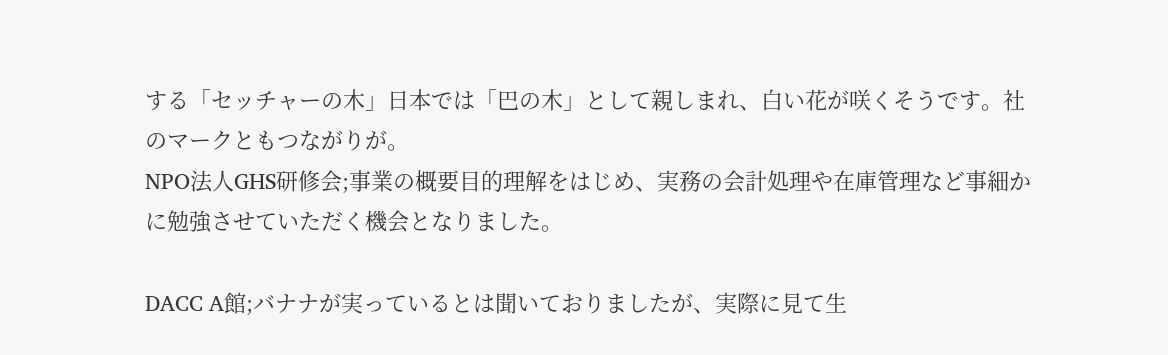する「セッチャーの木」日本では「巴の木」として親しまれ、白い花が咲くそうです。社のマークともつながりが。
NPO法人GHS研修会;事業の概要目的理解をはじめ、実務の会計処理や在庫管理など事細かに勉強させていただく機会となりました。

DACC A館;バナナが実っているとは聞いておりましたが、実際に見て生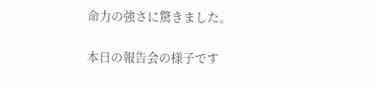命力の強さに驚きました。

本日の報告会の様子です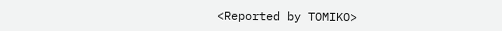<Reported by TOMIKO>